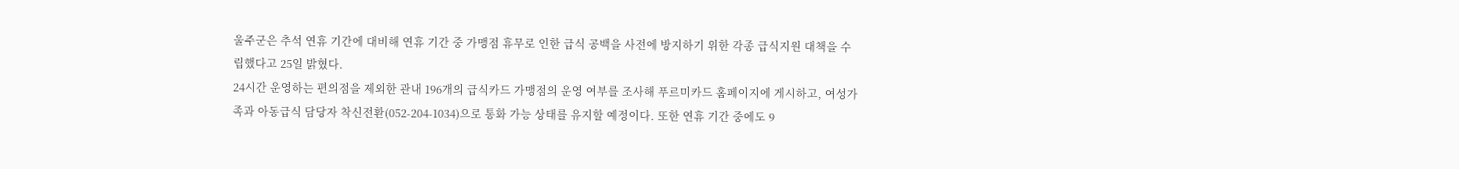울주군은 추석 연휴 기간에 대비해 연휴 기간 중 가맹점 휴무로 인한 급식 공백을 사전에 방지하기 위한 각종 급식지원 대책을 수립했다고 25일 밝혔다.
24시간 운영하는 편의점을 제외한 관내 196개의 급식카드 가맹점의 운영 여부를 조사해 푸르미카드 홈페이지에 게시하고, 여성가족과 아동급식 담당자 착신전환(052-204-1034)으로 통화 가능 상태를 유지할 예정이다. 또한 연휴 기간 중에도 9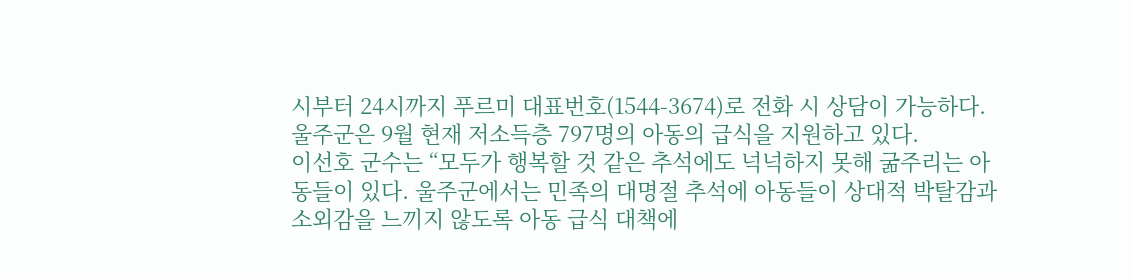시부터 24시까지 푸르미 대표번호(1544-3674)로 전화 시 상담이 가능하다.
울주군은 9월 현재 저소득층 797명의 아동의 급식을 지원하고 있다.
이선호 군수는 “모두가 행복할 것 같은 추석에도 넉넉하지 못해 굶주리는 아동들이 있다. 울주군에서는 민족의 대명절 추석에 아동들이 상대적 박탈감과 소외감을 느끼지 않도록 아동 급식 대책에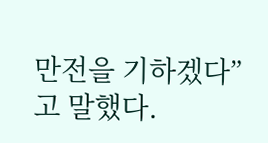만전을 기하겠다”고 말했다.